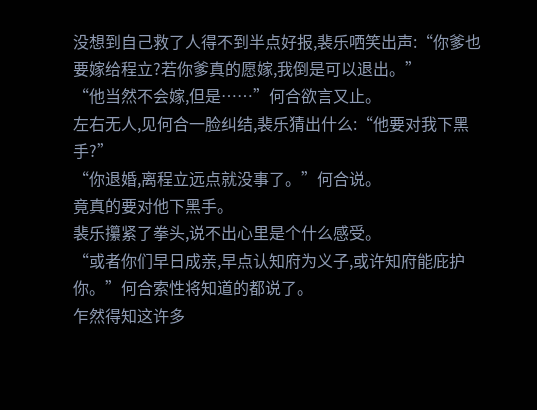没想到自己救了人得不到半点好报,裴乐哂笑出声:“你爹也要嫁给程立?若你爹真的愿嫁,我倒是可以退出。”
“他当然不会嫁,但是……”何合欲言又止。
左右无人,见何合一脸纠结,裴乐猜出什么:“他要对我下黑手?”
“你退婚,离程立远点就没事了。”何合说。
竟真的要对他下黑手。
裴乐攥紧了拳头,说不出心里是个什么感受。
“或者你们早日成亲,早点认知府为义子,或许知府能庇护你。”何合索性将知道的都说了。
乍然得知这许多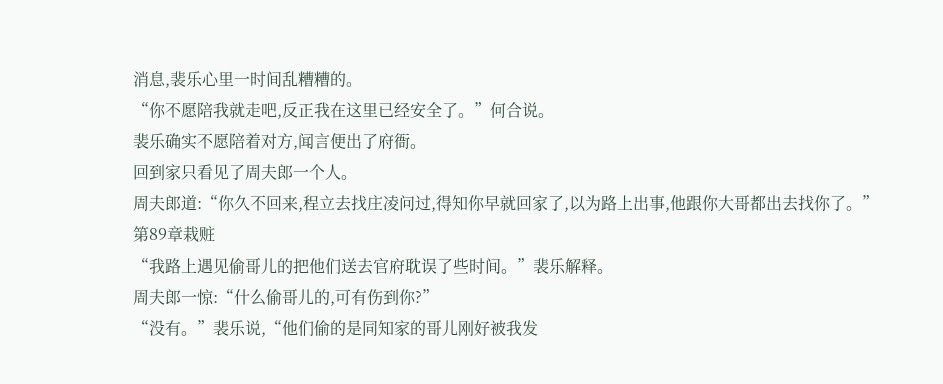消息,裴乐心里一时间乱糟糟的。
“你不愿陪我就走吧,反正我在这里已经安全了。”何合说。
裴乐确实不愿陪着对方,闻言便出了府衙。
回到家只看见了周夫郎一个人。
周夫郎道:“你久不回来,程立去找庄凌问过,得知你早就回家了,以为路上出事,他跟你大哥都出去找你了。”
第89章栽赃
“我路上遇见偷哥儿的把他们送去官府耽误了些时间。”裴乐解释。
周夫郎一惊:“什么偷哥儿的,可有伤到你?”
“没有。”裴乐说,“他们偷的是同知家的哥儿刚好被我发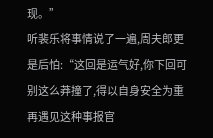现。”
听裴乐将事情说了一遍,周夫郎更是后怕:“这回是运气好,你下回可别这么莽撞了,得以自身安全为重再遇见这种事报官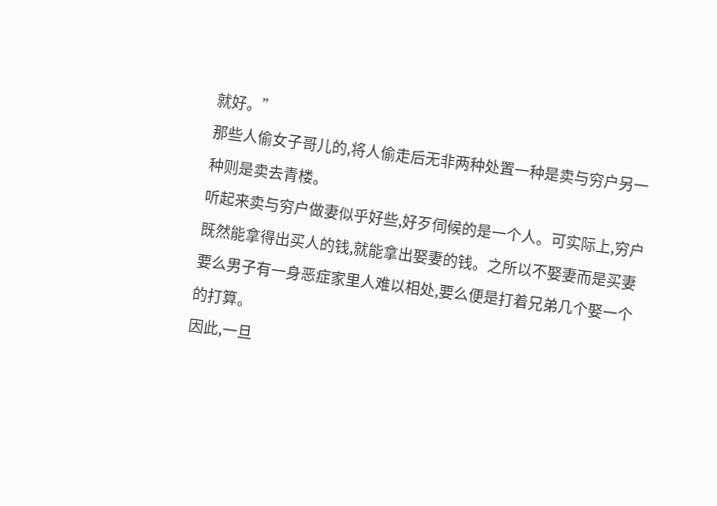就好。”
那些人偷女子哥儿的,将人偷走后无非两种处置一种是卖与穷户另一种则是卖去青楼。
听起来卖与穷户做妻似乎好些,好歹伺候的是一个人。可实际上,穷户既然能拿得出买人的钱,就能拿出娶妻的钱。之所以不娶妻而是买妻要么男子有一身恶症家里人难以相处,要么便是打着兄弟几个娶一个的打算。
因此,一旦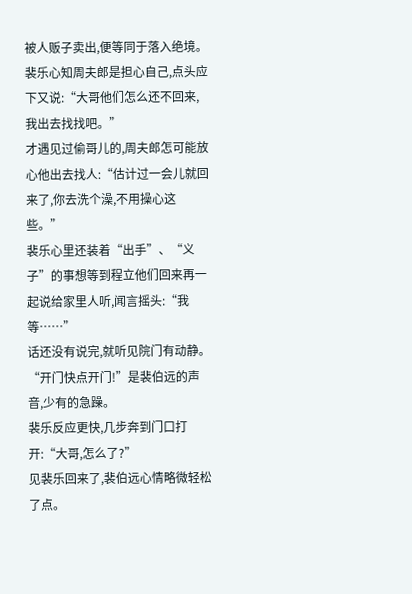被人贩子卖出,便等同于落入绝境。
裴乐心知周夫郎是担心自己,点头应下又说:“大哥他们怎么还不回来,我出去找找吧。”
才遇见过偷哥儿的,周夫郎怎可能放心他出去找人:“估计过一会儿就回来了,你去洗个澡,不用操心这些。”
裴乐心里还装着“出手”、“义子”的事想等到程立他们回来再一起说给家里人听,闻言摇头:“我等……”
话还没有说完,就听见院门有动静。
“开门快点开门!”是裴伯远的声音,少有的急躁。
裴乐反应更快,几步奔到门口打开:“大哥,怎么了?”
见裴乐回来了,裴伯远心情略微轻松了点。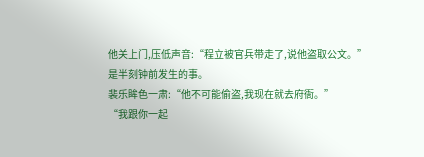他关上门,压低声音:“程立被官兵带走了,说他盗取公文。”
是半刻钟前发生的事。
裴乐眸色一肃:“他不可能偷盗,我现在就去府衙。”
“我跟你一起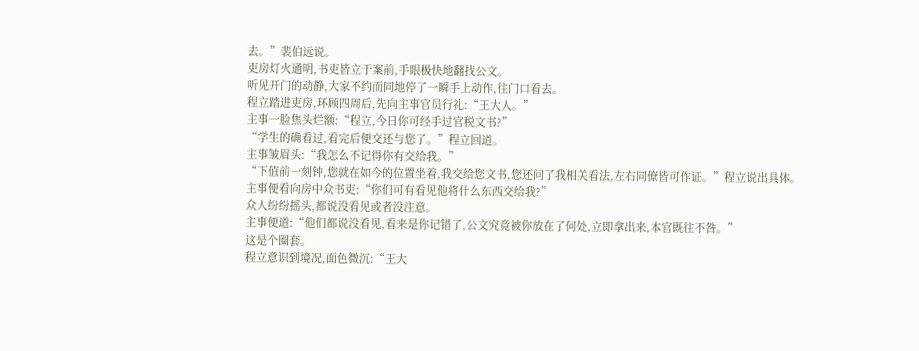去。”裴伯远说。
吏房灯火通明,书吏皆立于案前,手眼极快地翻找公文。
听见开门的动静,大家不约而同地停了一瞬手上动作,往门口看去。
程立踏进吏房,环顾四周后,先向主事官员行礼:“王大人。”
主事一脸焦头烂额:“程立,今日你可经手过官税文书?”
“学生的确看过,看完后便交还与您了。”程立回道。
主事皱眉头:“我怎么不记得你有交给我。”
“下值前一刻钟,您就在如今的位置坐着,我交给您文书,您还问了我相关看法,左右同僚皆可作证。”程立说出具体。
主事便看向房中众书吏:“你们可有看见他将什么东西交给我?”
众人纷纷摇头,都说没看见或者没注意。
主事便道:“他们都说没看见,看来是你记错了,公文究竟被你放在了何处,立即拿出来,本官既往不咎。”
这是个圈套。
程立意识到境况,面色微沉:“王大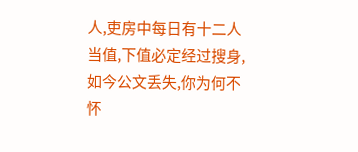人,吏房中每日有十二人当值,下值必定经过搜身,如今公文丢失,你为何不怀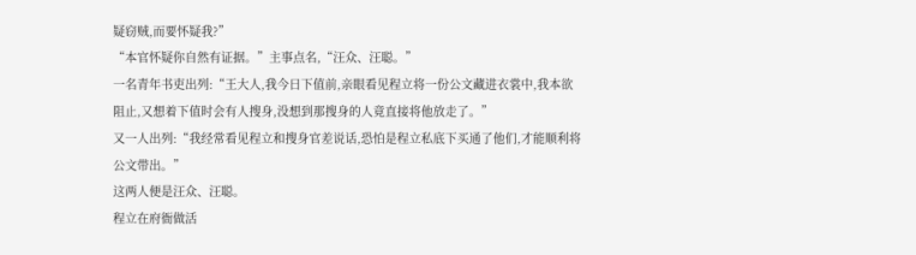疑窃贼,而要怀疑我?”
“本官怀疑你自然有证据。”主事点名,“汪众、汪聪。”
一名青年书吏出列:“王大人,我今日下值前,亲眼看见程立将一份公文藏进衣裳中,我本欲阻止,又想着下值时会有人搜身,没想到那搜身的人竟直接将他放走了。”
又一人出列:“我经常看见程立和搜身官差说话,恐怕是程立私底下买通了他们,才能顺利将公文带出。”
这两人便是汪众、汪聪。
程立在府衙做活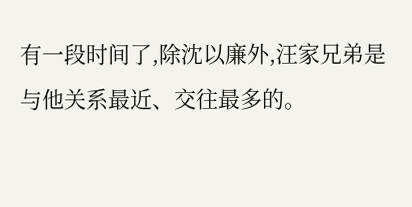有一段时间了,除沈以廉外,汪家兄弟是与他关系最近、交往最多的。